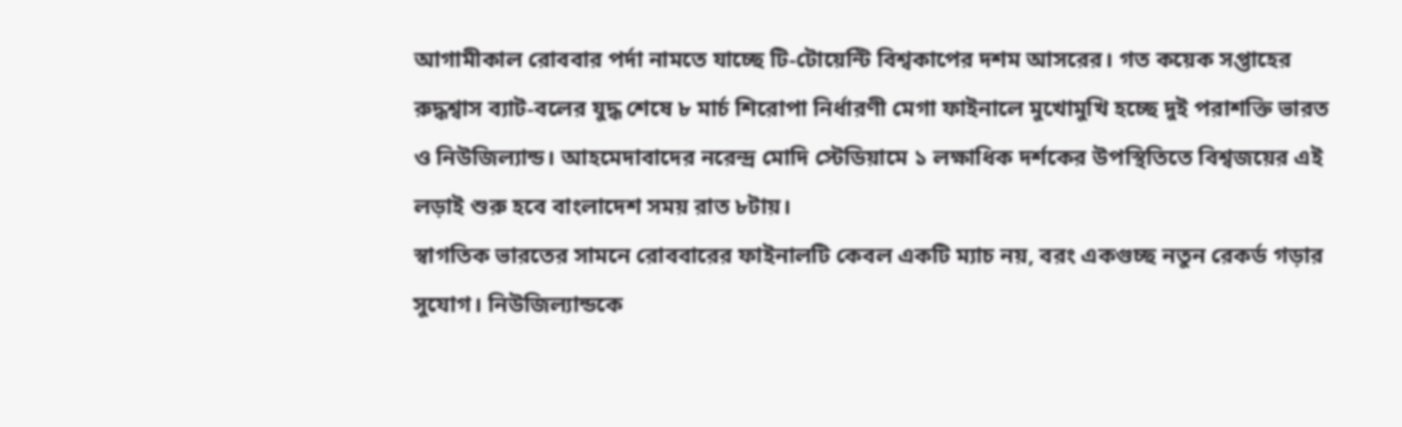আগামীকাল রোববার পর্দা নামতে যাচ্ছে টি-টোয়েন্টি বিশ্বকাপের দশম আসরের। গত কয়েক সপ্তাহের রুদ্ধশ্বাস ব্যাট-বলের যুদ্ধ শেষে ৮ মার্চ শিরোপা নির্ধারণী মেগা ফাইনালে মুখোমুখি হচ্ছে দুই পরাশক্তি ভারত ও নিউজিল্যান্ড। আহমেদাবাদের নরেন্দ্র মোদি স্টেডিয়ামে ১ লক্ষাধিক দর্শকের উপস্থিতিতে বিশ্বজয়ের এই লড়াই শুরু হবে বাংলাদেশ সময় রাত ৮টায়।
স্বাগতিক ভারতের সামনে রোববারের ফাইনালটি কেবল একটি ম্যাচ নয়, বরং একগুচ্ছ নতুন রেকর্ড গড়ার সুযোগ। নিউজিল্যান্ডকে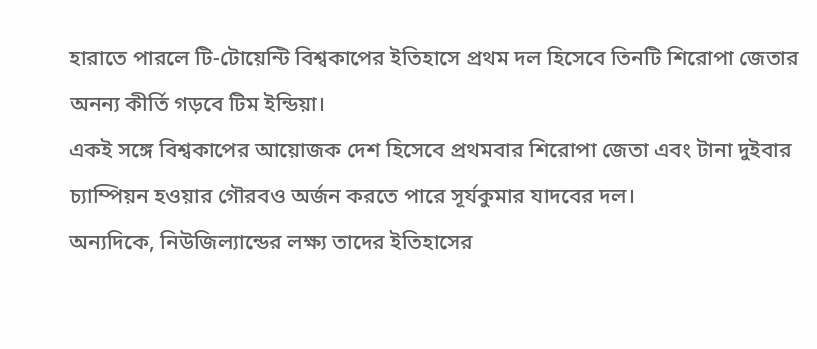হারাতে পারলে টি-টোয়েন্টি বিশ্বকাপের ইতিহাসে প্রথম দল হিসেবে তিনটি শিরোপা জেতার অনন্য কীর্তি গড়বে টিম ইন্ডিয়া।
একই সঙ্গে বিশ্বকাপের আয়োজক দেশ হিসেবে প্রথমবার শিরোপা জেতা এবং টানা দুইবার চ্যাম্পিয়ন হওয়ার গৌরবও অর্জন করতে পারে সূর্যকুমার যাদবের দল।
অন্যদিকে, নিউজিল্যান্ডের লক্ষ্য তাদের ইতিহাসের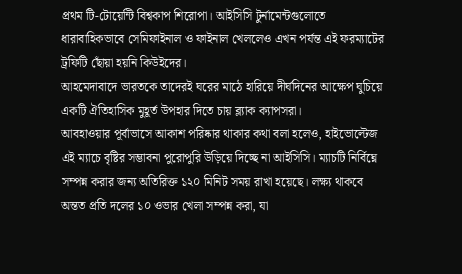প্রথম টি-টোয়েন্টি বিশ্বকাপ শিরোপা। আইসিসি টুর্নামেন্টগুলোতে ধারাবাহিকভাবে সেমিফাইনাল ও ফাইনাল খেললেও এখন পর্যন্ত এই ফরম্যাটের ট্রফিটি ছোঁয়া হয়নি কিউইদের।
আহমেদাবাদে ভারতকে তাদেরই ঘরের মাঠে হারিয়ে দীর্ঘদিনের আক্ষেপ ঘুচিয়ে একটি ঐতিহাসিক মুহূর্ত উপহার দিতে চায় ব্ল্যাক ক্যাপসরা।
আবহাওয়ার পূর্বাভাসে আকাশ পরিষ্কার থাকার কথা বলা হলেও, হাইভোল্টেজ এই ম্যাচে বৃষ্টির সম্ভাবনা পুরোপুরি উড়িয়ে দিচ্ছে না আইসিসি। ম্যাচটি নির্বিঘ্নে সম্পন্ন করার জন্য অতিরিক্ত ১২০ মিনিট সময় রাখা হয়েছে। লক্ষ্য থাকবে অন্তত প্রতি দলের ১০ ওভার খেলা সম্পন্ন করা, যা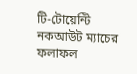টি-টোয়েন্টি নকআউট ম্যাচের ফলাফল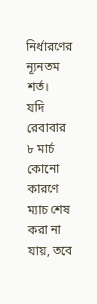নির্ধারণের ন্যূনতম শর্ত।
যদি রেবাবার ৮ মার্চ কোনো কারণে ম্যাচ শেষ করা না যায়, তবে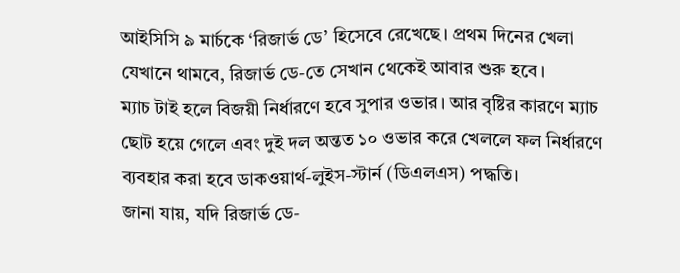আইসিসি ৯ মার্চকে ‘রিজার্ভ ডে’ হিসেবে রেখেছে। প্রথম দিনের খেলা যেখানে থামবে, রিজার্ভ ডে-তে সেখান থেকেই আবার শুরু হবে।
ম্যাচ টাই হলে বিজয়ী নির্ধারণে হবে সুপার ওভার। আর বৃষ্টির কারণে ম্যাচ ছোট হয়ে গেলে এবং দুই দল অন্তত ১০ ওভার করে খেললে ফল নির্ধারণে ব্যবহার করা হবে ডাকওয়ার্থ-লুইস-স্টার্ন (ডিএলএস) পদ্ধতি।
জানা যায়, যদি রিজার্ভ ডে-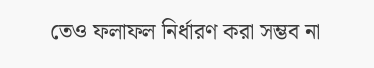তেও ফলাফল নির্ধারণ করা সম্ভব না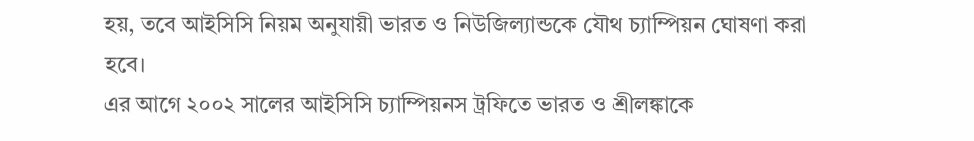হয়, তবে আইসিসি নিয়ম অনুযায়ী ভারত ও নিউজিল্যান্ডকে যৌথ চ্যাম্পিয়ন ঘোষণা করা হবে।
এর আগে ২০০২ সালের আইসিসি চ্যাম্পিয়নস ট্রফিতে ভারত ও শ্রীলঙ্কাকে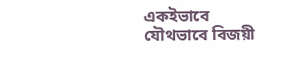একইভাবে যৌথভাবে বিজয়ী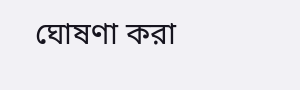ঘোষণা করা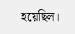হয়েছিল।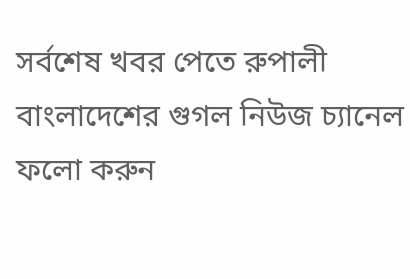সর্বশেষ খবর পেতে রুপালী বাংলাদেশের গুগল নিউজ চ্যানেল ফলো করুন